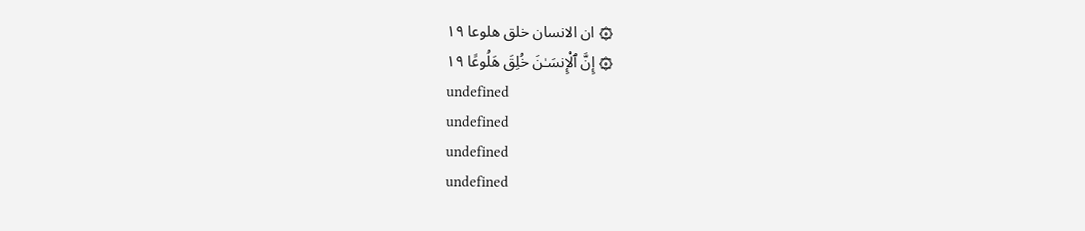۞ ان الانسان خلق هلوعا ١٩
۞ إِنَّ ٱلْإِنسَـٰنَ خُلِقَ هَلُوعًا ١٩
undefined
undefined
undefined
undefined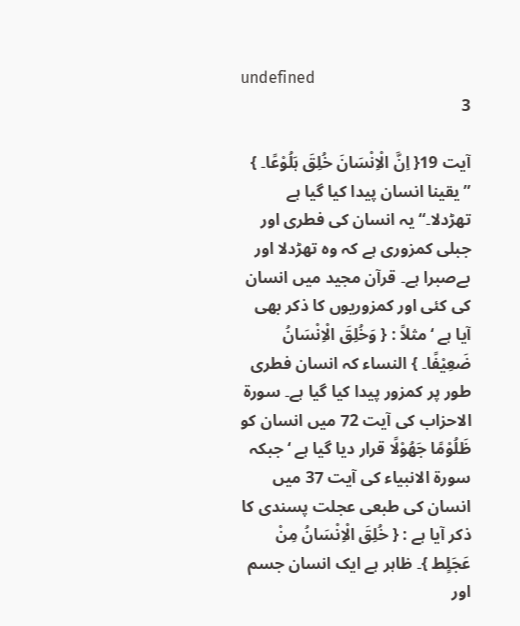undefined
3

آیت 19{ اِنَّ الْاِنْسَانَ خُلِقَ ہَلُوْعًا۔ } ”یقینا انسان پیدا کیا گیا ہے تھڑدلا۔“ یہ انسان کی فطری اور جبلی کمزوری ہے کہ وہ تھڑدلا اور بےصبرا ہے۔ قرآن مجید میں انسان کی کئی اور کمزوریوں کا ذکر بھی آیا ہے ‘ مثلاً : { وَخُلِقَ الْاِنْسَانُ ضَعِیْفًا۔ } النساء کہ انسان فطری طور پر کمزور پیدا کیا گیا ہے۔ سورة الاحزاب کی آیت 72 میں انسان کو ظَلُوْمًا جَھُوْلًا قرار دیا گیا ہے ‘ جبکہ سورة الانبیاء کی آیت 37 میں انسان کی طبعی عجلت پسندی کا ذکر آیا ہے : { خُلِقَ الْاِنْسَانُ مِنْ عَجَلٍط }۔ ظاہر ہے ایک انسان جسم اور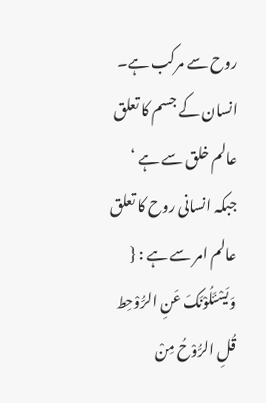روح سے مرکب ہے۔ انسان کے جسم کا تعلق عالم خلق سے ہے ‘ جبکہ انسانی روح کا تعلق عالم امر سے ہے : { وَیَسْئَلُوْنَکَ عَنِ الرُّوْحِط قُلِ الرُّوْحُ مِنْ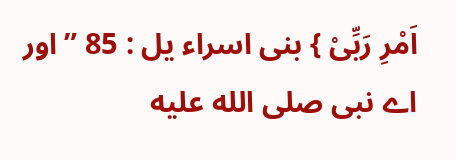اَمْرِ رَبِّیْ } بنی اسراء یل : 85 ”اور اے نبی صلى الله عليه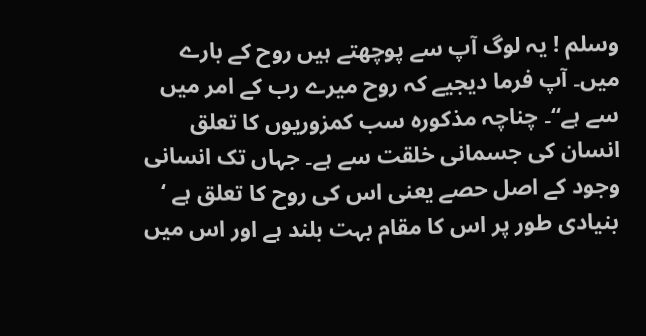وسلم ! یہ لوگ آپ سے پوچھتے ہیں روح کے بارے میں۔ آپ فرما دیجیے کہ روح میرے رب کے امر میں سے ہے“۔ چناچہ مذکورہ سب کمزوریوں کا تعلق انسان کی جسمانی خلقت سے ہے۔ جہاں تک انسانی وجود کے اصل حصے یعنی اس کی روح کا تعلق ہے ‘ بنیادی طور پر اس کا مقام بہت بلند ہے اور اس میں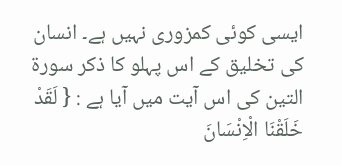ایسی کوئی کمزوری نہیں ہے۔ انسان کی تخلیق کے اس پہلو کا ذکر سورة التین کی اس آیت میں آیا ہے : { لَقَدْ خَلَقْنَا الْاِنْسَانَ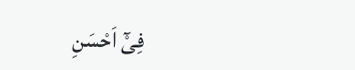فِیْٓ اَحْسَنِ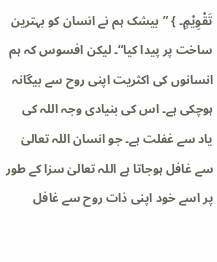تَقْوِیْمٍ۔ } ”بیشک ہم نے انسان کو بہترین ساخت پر پیدا کیا“۔ لیکن افسوس کہ ہم انسانوں کی اکثریت اپنی روح سے بیگانہ ہوچکی ہے۔ اس کی بنیادی وجہ اللہ کی یاد سے غفلت ہے۔ جو انسان اللہ تعالیٰ سے غافل ہوجاتا ہے اللہ تعالیٰ سزا کے طور پر اسے خود اپنی ذات روح سے غافل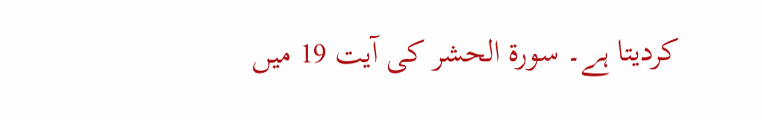کردیتا ہے۔ سورة الحشر کی آیت 19 میں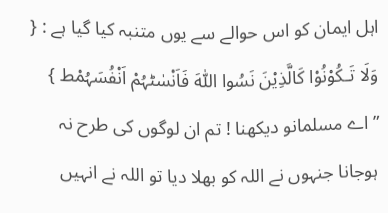اہل ایمان کو اس حوالے سے یوں متنبہ کیا گیا ہے : { وَلَا تَـکُوْنُوْا کَالَّذِیْنَ نَسُوا اللّٰہَ فَاَنْسٰٹہُمْ اَنْفُسَہُمْط } ”اے مسلمانو دیکھنا ! تم ان لوگوں کی طرح نہ ہوجانا جنہوں نے اللہ کو بھلا دیا تو اللہ نے انہیں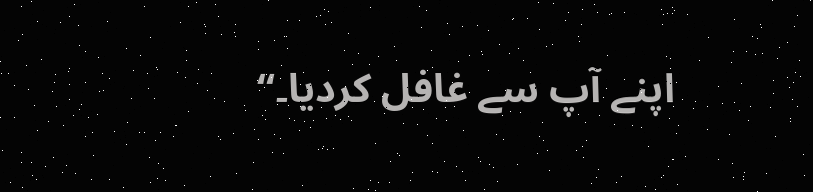اپنے آپ سے غافل کردیا۔“